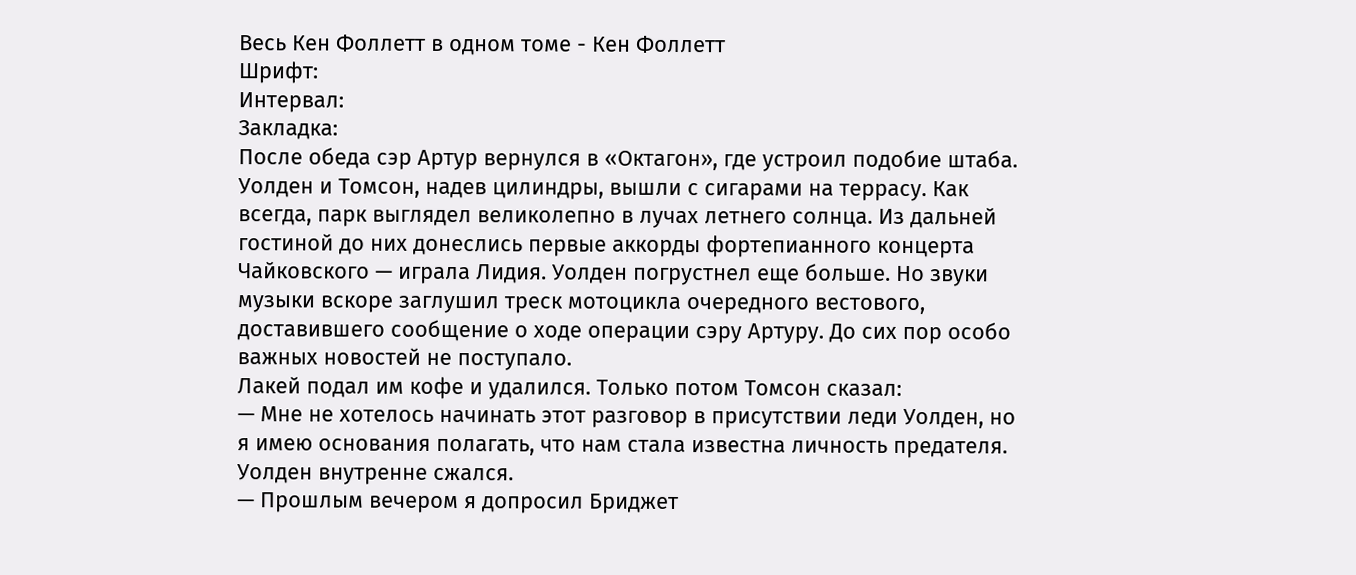Весь Кен Фоллетт в одном томе - Кен Фоллетт
Шрифт:
Интервал:
Закладка:
После обеда сэр Артур вернулся в «Октагон», где устроил подобие штаба. Уолден и Томсон, надев цилиндры, вышли с сигарами на террасу. Как всегда, парк выглядел великолепно в лучах летнего солнца. Из дальней гостиной до них донеслись первые аккорды фортепианного концерта Чайковского — играла Лидия. Уолден погрустнел еще больше. Но звуки музыки вскоре заглушил треск мотоцикла очередного вестового, доставившего сообщение о ходе операции сэру Артуру. До сих пор особо важных новостей не поступало.
Лакей подал им кофе и удалился. Только потом Томсон сказал:
— Мне не хотелось начинать этот разговор в присутствии леди Уолден, но я имею основания полагать, что нам стала известна личность предателя.
Уолден внутренне сжался.
— Прошлым вечером я допросил Бриджет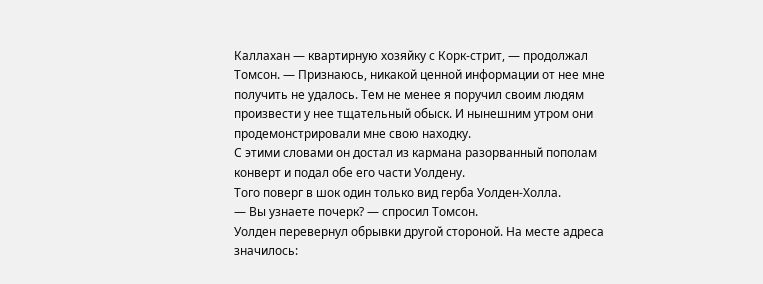Каллахан — квартирную хозяйку с Корк-стрит, — продолжал Томсон. — Признаюсь, никакой ценной информации от нее мне получить не удалось. Тем не менее я поручил своим людям произвести у нее тщательный обыск. И нынешним утром они продемонстрировали мне свою находку.
С этими словами он достал из кармана разорванный пополам конверт и подал обе его части Уолдену.
Того поверг в шок один только вид герба Уолден-Холла.
— Вы узнаете почерк? — спросил Томсон.
Уолден перевернул обрывки другой стороной. На месте адреса значилось: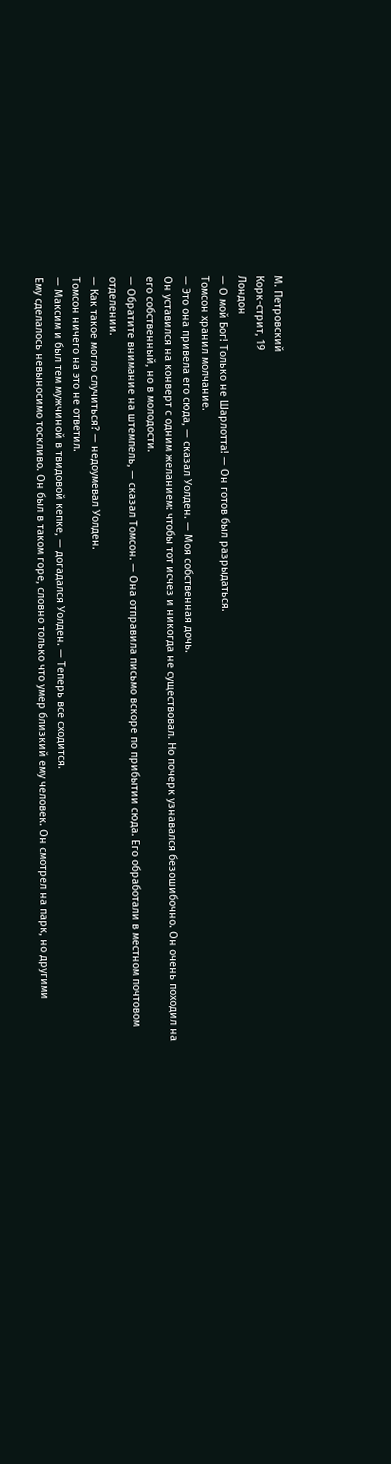М. Петровский
Корк-стрит, 19
Лондон
— О мой Бог! Только не Шарлотта! — Он готов был разрыдаться.
Томсон хранил молчание.
— Это она привела его сюда, — сказал Уолден. — Моя собственная дочь.
Он уставился на конверт с одним желанием: чтобы тот исчез и никогда не существовал. Но почерк узнавался безошибочно. Он очень походил на его собственный, но в молодости.
— Обратите внимание на штемпель, — сказал Томсон. — Она отправила письмо вскоре по прибытии сюда. Его обработали в местном почтовом отделении.
— Как такое могло случиться? — недоумевал Уолден.
Томсон ничего на это не ответил.
— Максим и был тем мужчиной в твидовой кепке, — догадался Уолден. — Теперь все сходится.
Ему сделалось невыносимо тоскливо. Он был в таком горе, словно только что умер близкий ему человек. Он смотрел на парк, но другими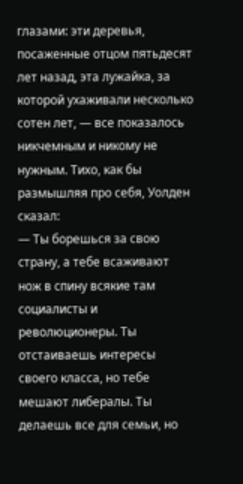глазами: эти деревья, посаженные отцом пятьдесят лет назад, эта лужайка, за которой ухаживали несколько сотен лет, — все показалось никчемным и никому не нужным. Тихо, как бы размышляя про себя, Уолден сказал:
— Ты борешься за свою страну, а тебе всаживают нож в спину всякие там социалисты и революционеры. Ты отстаиваешь интересы своего класса, но тебе мешают либералы. Ты делаешь все для семьи, но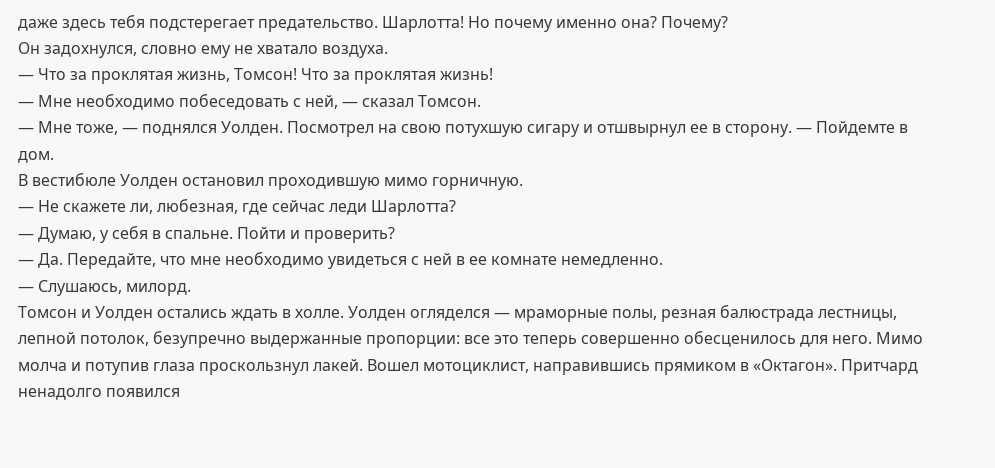даже здесь тебя подстерегает предательство. Шарлотта! Но почему именно она? Почему?
Он задохнулся, словно ему не хватало воздуха.
— Что за проклятая жизнь, Томсон! Что за проклятая жизнь!
— Мне необходимо побеседовать с ней, — сказал Томсон.
— Мне тоже, — поднялся Уолден. Посмотрел на свою потухшую сигару и отшвырнул ее в сторону. — Пойдемте в дом.
В вестибюле Уолден остановил проходившую мимо горничную.
— Не скажете ли, любезная, где сейчас леди Шарлотта?
— Думаю, у себя в спальне. Пойти и проверить?
— Да. Передайте, что мне необходимо увидеться с ней в ее комнате немедленно.
— Слушаюсь, милорд.
Томсон и Уолден остались ждать в холле. Уолден огляделся — мраморные полы, резная балюстрада лестницы, лепной потолок, безупречно выдержанные пропорции: все это теперь совершенно обесценилось для него. Мимо молча и потупив глаза проскользнул лакей. Вошел мотоциклист, направившись прямиком в «Октагон». Притчард ненадолго появился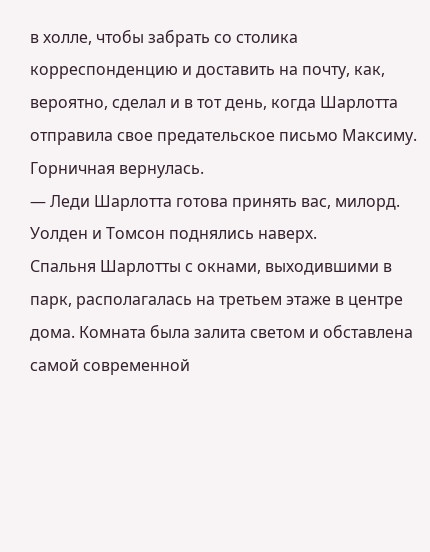в холле, чтобы забрать со столика корреспонденцию и доставить на почту, как, вероятно, сделал и в тот день, когда Шарлотта отправила свое предательское письмо Максиму. Горничная вернулась.
— Леди Шарлотта готова принять вас, милорд.
Уолден и Томсон поднялись наверх.
Спальня Шарлотты с окнами, выходившими в парк, располагалась на третьем этаже в центре дома. Комната была залита светом и обставлена самой современной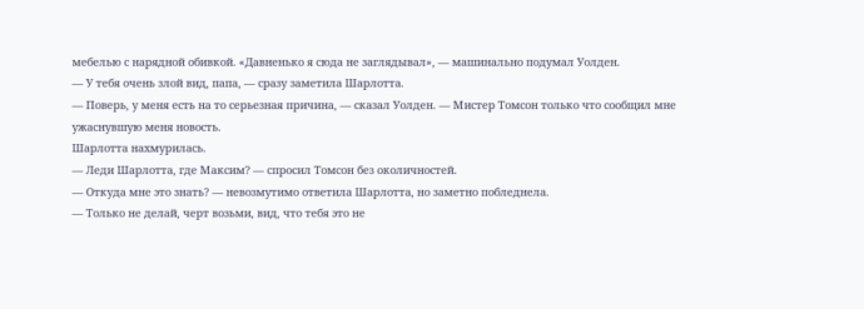мебелью с нарядной обивкой. «Давненько я сюда не заглядывал», — машинально подумал Уолден.
— У тебя очень злой вид, папа, — сразу заметила Шарлотта.
— Поверь, у меня есть на то серьезная причина, — сказал Уолден. — Мистер Томсон только что сообщил мне ужаснувшую меня новость.
Шарлотта нахмурилась.
— Леди Шарлотта, где Максим? — спросил Томсон без околичностей.
— Откуда мне это знать? — невозмутимо ответила Шарлотта, но заметно побледнела.
— Только не делай, черт возьми, вид, что тебя это не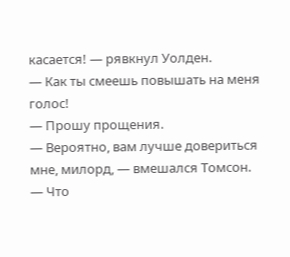касается! — рявкнул Уолден.
— Как ты смеешь повышать на меня голос!
— Прошу прощения.
— Вероятно, вам лучше довериться мне, милорд, — вмешался Томсон.
— Что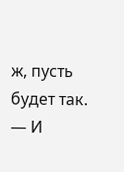ж, пусть будет так. — И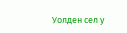Уолден сел у